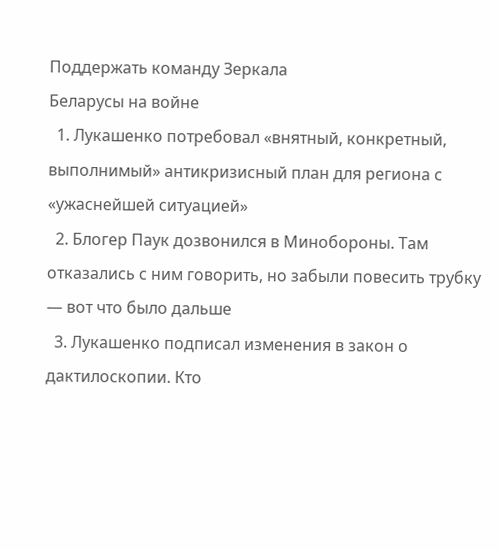Поддержать команду Зеркала
Беларусы на войне
  1. Лукашенко потребовал «внятный, конкретный, выполнимый» антикризисный план для региона с «ужаснейшей ситуацией»
  2. Блогер Паук дозвонился в Минобороны. Там отказались с ним говорить, но забыли повесить трубку — вот что было дальше
  3. Лукашенко подписал изменения в закон о дактилоскопии. Кто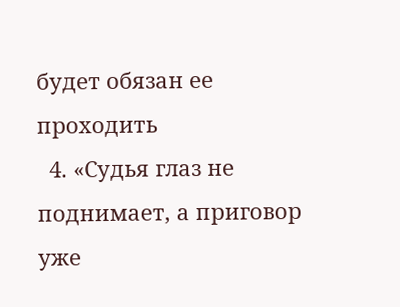будет обязан ее проходить
  4. «Судья глаз не поднимает, а приговор уже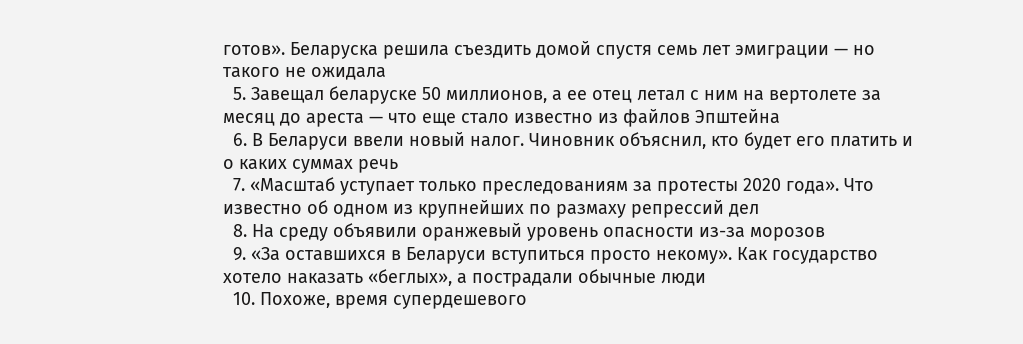готов». Беларуска решила съездить домой спустя семь лет эмиграции — но такого не ожидала
  5. Завещал беларуске 50 миллионов, а ее отец летал с ним на вертолете за месяц до ареста — что еще стало известно из файлов Эпштейна
  6. В Беларуси ввели новый налог. Чиновник объяснил, кто будет его платить и о каких суммах речь
  7. «Масштаб уступает только преследованиям за протесты 2020 года». Что известно об одном из крупнейших по размаху репрессий дел
  8. На среду объявили оранжевый уровень опасности из-за морозов
  9. «За оставшихся в Беларуси вступиться просто некому». Как государство хотело наказать «беглых», а пострадали обычные люди
  10. Похоже, время супердешевого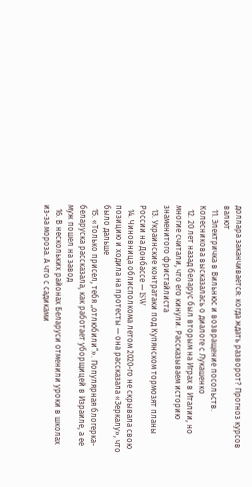доллара заканчивается: когда ждать разворот? Прогноз курсов валют
  11. Электричка в Вильнюс и возвращение посольств. Колесникова высказалась о диалоге с Лукашенко
  12. 20 лет назад беларус был вторым на Играх в Италии, но многие считали, что его кинули. Рассказываем историю знаменитого фристайлиста
  13. Украинские контратаки под Купянском тормозят планы России на Донбассе — ISW
  14. Чиновница облисполкома летом 2020-го не скрывала свою позицию и ходила на протесты — она рассказала «Зеркалу», что было дальше
  15. «Только присел, тебя „отлюбили“». Популярная блогерка-беларуска рассказала, как работает уборщицей в Израиле, а ее муж пошел на завод
  16. В нескольких районах Беларуси отменили уроки в школах из-за мороза. А что с садиками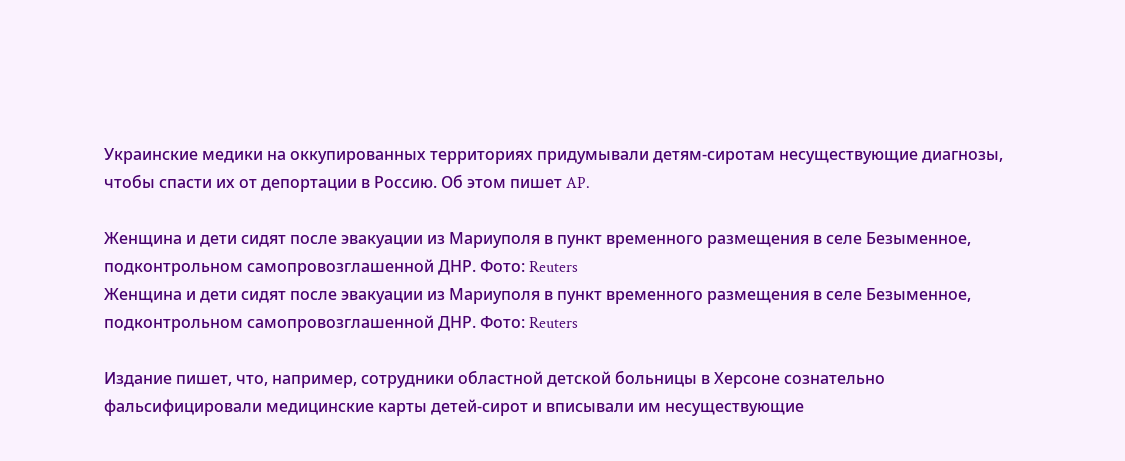Украинские медики на оккупированных территориях придумывали детям-сиротам несуществующие диагнозы, чтобы спасти их от депортации в Россию. Об этом пишет AP.

Женщина и дети сидят после эвакуации из Мариуполя в пункт временного размещения в селе Безыменное, подконтрольном самопровозглашенной ДНР. Фото: Reuters
Женщина и дети сидят после эвакуации из Мариуполя в пункт временного размещения в селе Безыменное, подконтрольном самопровозглашенной ДНР. Фото: Reuters

Издание пишет, что, например, сотрудники областной детской больницы в Херсоне сознательно фальсифицировали медицинские карты детей-сирот и вписывали им несуществующие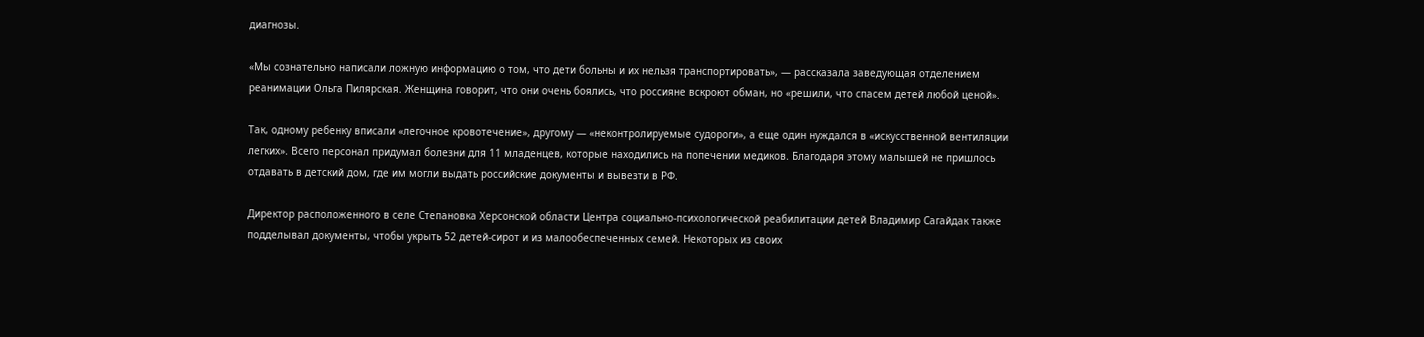диагнозы.

«Мы сознательно написали ложную информацию о том, что дети больны и их нельзя транспортировать», — рассказала заведующая отделением реанимации Ольга Пилярская. Женщина говорит, что они очень боялись, что россияне вскроют обман, но «решили, что спасем детей любой ценой».

Так, одному ребенку вписали «легочное кровотечение», другому — «неконтролируемые судороги», а еще один нуждался в «искусственной вентиляции легких». Всего персонал придумал болезни для 11 младенцев, которые находились на попечении медиков. Благодаря этому малышей не пришлось отдавать в детский дом, где им могли выдать российские документы и вывезти в РФ.

Директор расположенного в селе Степановка Херсонской области Центра социально-психологической реабилитации детей Владимир Сагайдак также подделывал документы, чтобы укрыть 52 детей-сирот и из малообеспеченных семей. Некоторых из своих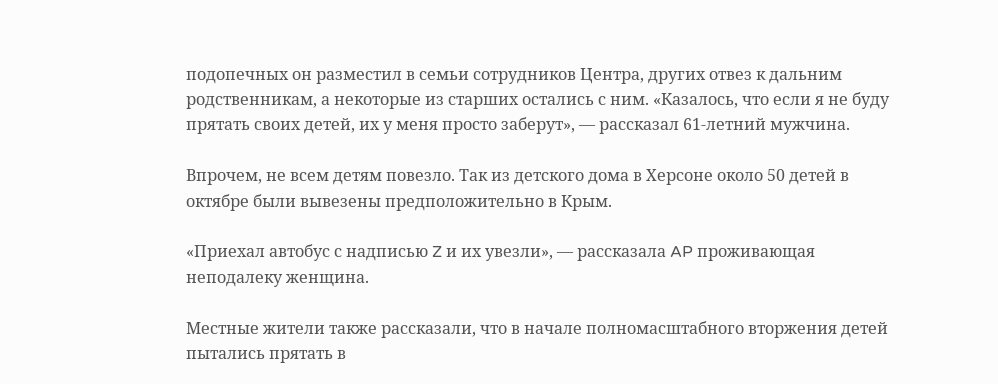подопечных он разместил в семьи сотрудников Центра, других отвез к дальним родственникам, а некоторые из старших остались с ним. «Казалось, что если я не буду прятать своих детей, их у меня просто заберут», — рассказал 61-летний мужчина.

Впрочем, не всем детям повезло. Так из детского дома в Херсоне около 50 детей в октябре были вывезены предположительно в Крым.

«Приехал автобус с надписью Z и их увезли», — рассказала AP проживающая неподалеку женщина.

Местные жители также рассказали, что в начале полномасштабного вторжения детей пытались прятать в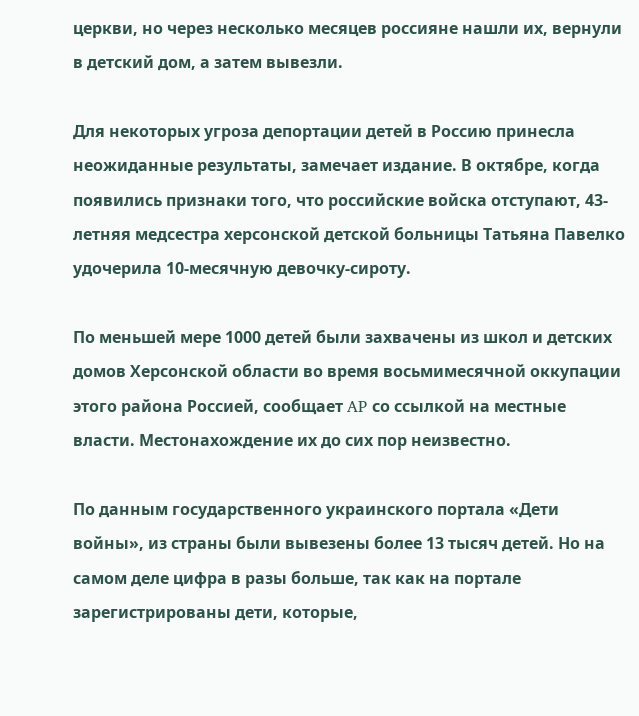церкви, но через несколько месяцев россияне нашли их, вернули в детский дом, а затем вывезли.

Для некоторых угроза депортации детей в Россию принесла неожиданные результаты, замечает издание. В октябре, когда появились признаки того, что российские войска отступают, 43-летняя медсестра херсонской детской больницы Татьяна Павелко удочерила 10-месячную девочку-сироту.

По меньшей мере 1000 детей были захвачены из школ и детских домов Херсонской области во время восьмимесячной оккупации этого района Россией, сообщает AP со ссылкой на местные власти. Местонахождение их до сих пор неизвестно.

По данным государственного украинского портала «Дети войны», из страны были вывезены более 13 тысяч детей. Но на самом деле цифра в разы больше, так как на портале зарегистрированы дети, которые,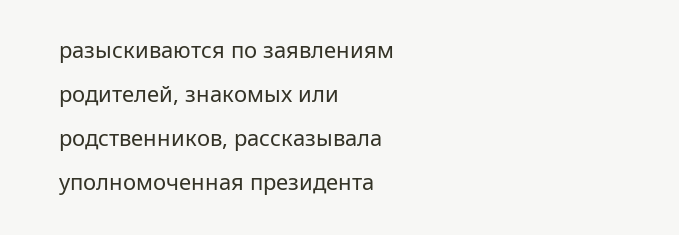разыскиваются по заявлениям родителей, знакомых или родственников, рассказывала уполномоченная президента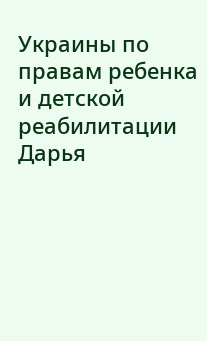Украины по правам ребенка и детской реабилитации Дарья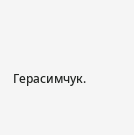Герасимчук.